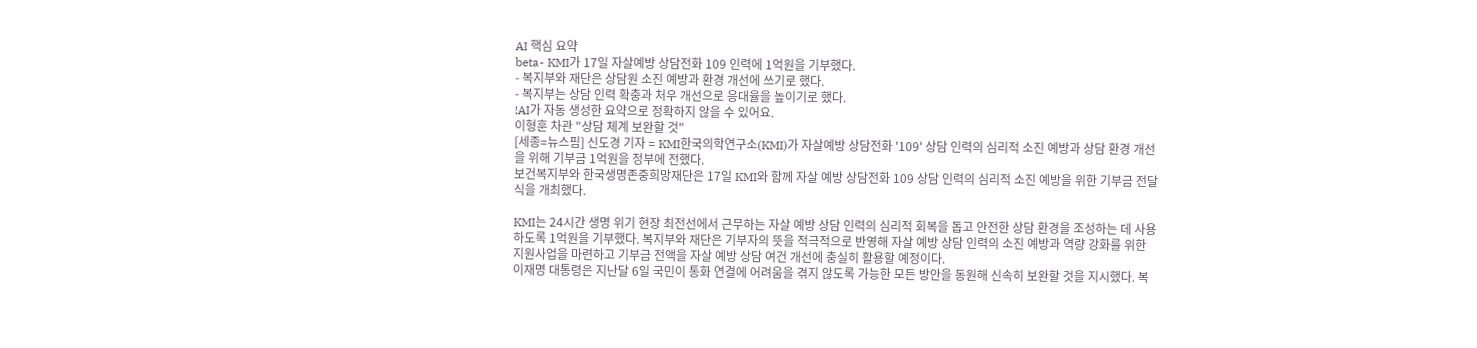AI 핵심 요약
beta- KMI가 17일 자살예방 상담전화 109 인력에 1억원을 기부했다.
- 복지부와 재단은 상담원 소진 예방과 환경 개선에 쓰기로 했다.
- 복지부는 상담 인력 확충과 처우 개선으로 응대율을 높이기로 했다.
!AI가 자동 생성한 요약으로 정확하지 않을 수 있어요.
이형훈 차관 "상담 체계 보완할 것"
[세종=뉴스핌] 신도경 기자 = KMI한국의학연구소(KMI)가 자살예방 상담전화 '109' 상담 인력의 심리적 소진 예방과 상담 환경 개선을 위해 기부금 1억원을 정부에 전했다.
보건복지부와 한국생명존중희망재단은 17일 KMI와 함께 자살 예방 상담전화 109 상담 인력의 심리적 소진 예방을 위한 기부금 전달식을 개최했다.

KMI는 24시간 생명 위기 현장 최전선에서 근무하는 자살 예방 상담 인력의 심리적 회복을 돕고 안전한 상담 환경을 조성하는 데 사용하도록 1억원을 기부했다. 복지부와 재단은 기부자의 뜻을 적극적으로 반영해 자살 예방 상담 인력의 소진 예방과 역량 강화를 위한 지원사업을 마련하고 기부금 전액을 자살 예방 상담 여건 개선에 충실히 활용할 예정이다.
이재명 대통령은 지난달 6일 국민이 통화 연결에 어려움을 겪지 않도록 가능한 모든 방안을 동원해 신속히 보완할 것을 지시했다. 복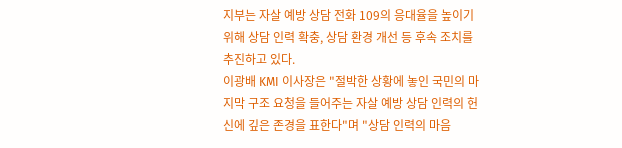지부는 자살 예방 상담 전화 109의 응대율을 높이기 위해 상담 인력 확충, 상담 환경 개선 등 후속 조치를 추진하고 있다.
이광배 KMI 이사장은 "절박한 상황에 놓인 국민의 마지막 구조 요청을 들어주는 자살 예방 상담 인력의 헌신에 깊은 존경을 표한다"며 "상담 인력의 마음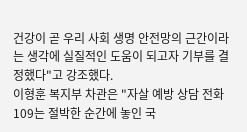건강이 곧 우리 사회 생명 안전망의 근간이라는 생각에 실질적인 도움이 되고자 기부를 결정했다"고 강조했다.
이형훈 복지부 차관은 "자살 예방 상담 전화 109는 절박한 순간에 놓인 국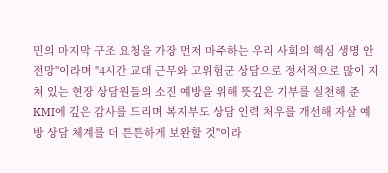민의 마지막 구조 요청을 가장 먼저 마주하는 우리 사회의 핵심 생명 안전망"이라며 "4시간 교대 근무와 고위험군 상담으로 정서적으로 많이 지쳐 있는 현장 상담원들의 소진 예방을 위해 뜻깊은 기부를 실천해 준 KMI에 깊은 감사를 드리며 복지부도 상담 인력 처우를 개선해 자살 예방 상담 체계를 더 튼튼하게 보완할 것"이라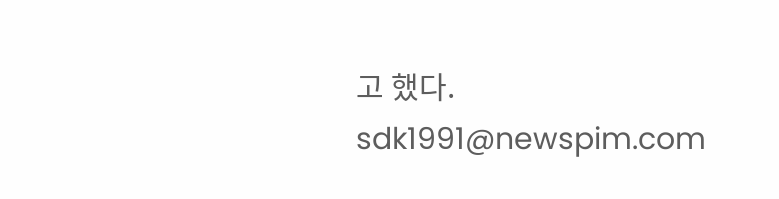고 했다.
sdk1991@newspim.com